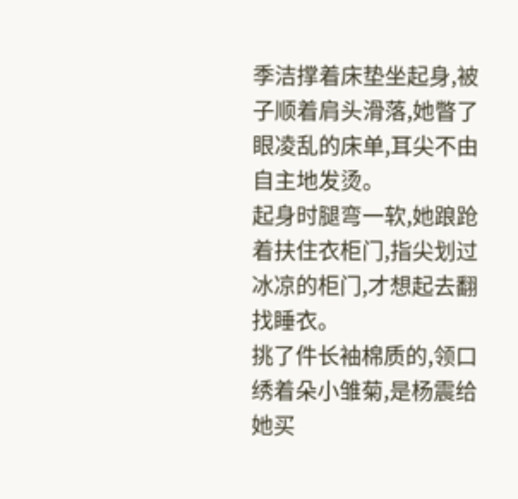季洁撑着床垫坐起身,被子顺着肩头滑落,她瞥了眼凌乱的床单,耳尖不由自主地发烫。
起身时腿弯一软,她踉跄着扶住衣柜门,指尖划过冰凉的柜门,才想起去翻找睡衣。
挑了件长袖棉质的,领口绣着朵小雏菊,是杨震给她买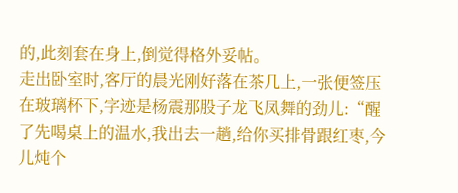的,此刻套在身上,倒觉得格外妥帖。
走出卧室时,客厅的晨光刚好落在茶几上,一张便签压在玻璃杯下,字迹是杨震那股子龙飞凤舞的劲儿:“醒了先喝桌上的温水,我出去一趟,给你买排骨跟红枣,今儿炖个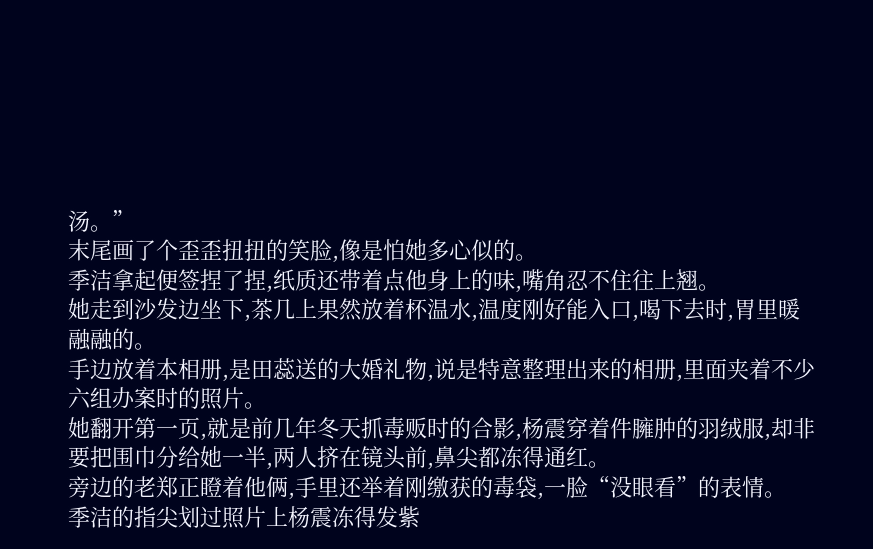汤。”
末尾画了个歪歪扭扭的笑脸,像是怕她多心似的。
季洁拿起便签捏了捏,纸质还带着点他身上的味,嘴角忍不住往上翘。
她走到沙发边坐下,茶几上果然放着杯温水,温度刚好能入口,喝下去时,胃里暖融融的。
手边放着本相册,是田蕊送的大婚礼物,说是特意整理出来的相册,里面夹着不少六组办案时的照片。
她翻开第一页,就是前几年冬天抓毒贩时的合影,杨震穿着件臃肿的羽绒服,却非要把围巾分给她一半,两人挤在镜头前,鼻尖都冻得通红。
旁边的老郑正瞪着他俩,手里还举着刚缴获的毒袋,一脸“没眼看”的表情。
季洁的指尖划过照片上杨震冻得发紫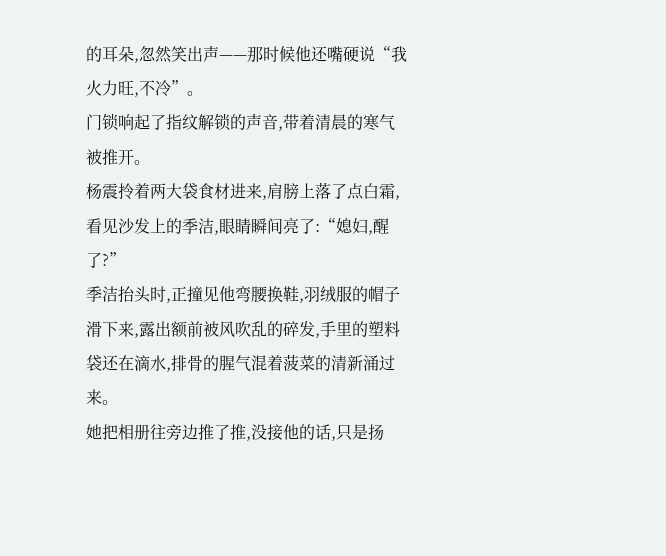的耳朵,忽然笑出声——那时候他还嘴硬说“我火力旺,不冷”。
门锁响起了指纹解锁的声音,带着清晨的寒气被推开。
杨震拎着两大袋食材进来,肩膀上落了点白霜,看见沙发上的季洁,眼睛瞬间亮了:“媳妇,醒了?”
季洁抬头时,正撞见他弯腰换鞋,羽绒服的帽子滑下来,露出额前被风吹乱的碎发,手里的塑料袋还在滴水,排骨的腥气混着菠菜的清新涌过来。
她把相册往旁边推了推,没接他的话,只是扬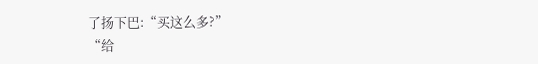了扬下巴:“买这么多?”
“给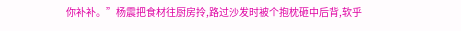你补补。”杨震把食材往厨房拎,路过沙发时被个抱枕砸中后背,软乎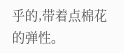乎的,带着点棉花的弹性。